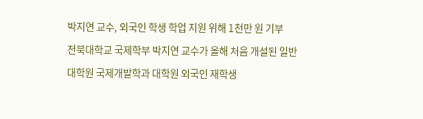박지연 교수, 외국인 학생 학업 지원 위해 1천만 원 기부
전북대학교 국제학부 박지연 교수가 올해 처음 개설된 일반대학원 국제개발학과 대학원 외국인 재학생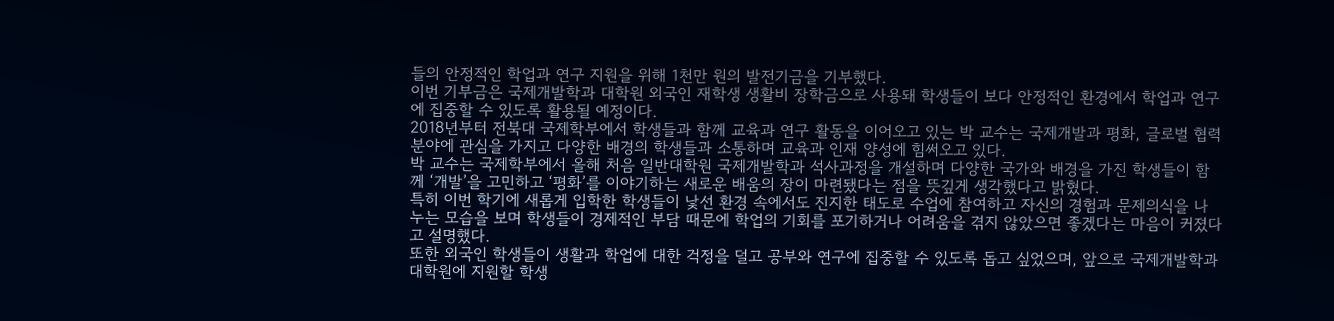들의 안정적인 학업과 연구 지원을 위해 1천만 원의 발전기금을 기부했다.
이번 기부금은 국제개발학과 대학원 외국인 재학생 생활비 장학금으로 사용돼 학생들이 보다 안정적인 환경에서 학업과 연구에 집중할 수 있도록 활용될 예정이다.
2018년부터 전북대 국제학부에서 학생들과 함께 교육과 연구 활동을 이어오고 있는 박 교수는 국제개발과 평화, 글로벌 협력 분야에 관심을 가지고 다양한 배경의 학생들과 소통하며 교육과 인재 양성에 힘써오고 있다.
박 교수는 국제학부에서 올해 처음 일반대학원 국제개발학과 석사과정을 개설하며 다양한 국가와 배경을 가진 학생들이 함께 ‘개발’을 고민하고 ‘평화’를 이야기하는 새로운 배움의 장이 마련됐다는 점을 뜻깊게 생각했다고 밝혔다.
특히 이번 학기에 새롭게 입학한 학생들이 낯선 환경 속에서도 진지한 태도로 수업에 참여하고 자신의 경험과 문제의식을 나누는 모습을 보며 학생들이 경제적인 부담 때문에 학업의 기회를 포기하거나 어려움을 겪지 않았으면 좋겠다는 마음이 커졌다고 설명했다.
또한 외국인 학생들이 생활과 학업에 대한 걱정을 덜고 공부와 연구에 집중할 수 있도록 돕고 싶었으며, 앞으로 국제개발학과 대학원에 지원할 학생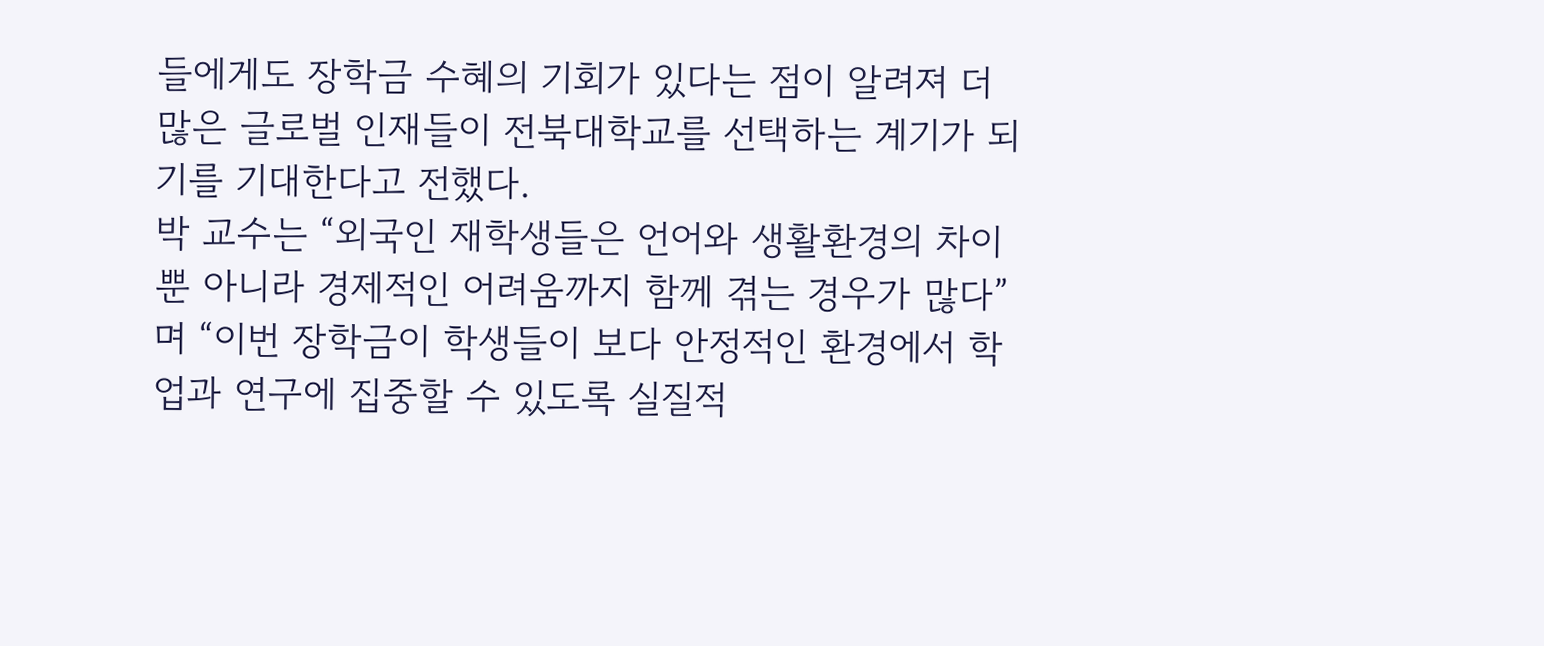들에게도 장학금 수혜의 기회가 있다는 점이 알려져 더 많은 글로벌 인재들이 전북대학교를 선택하는 계기가 되기를 기대한다고 전했다.
박 교수는 “외국인 재학생들은 언어와 생활환경의 차이뿐 아니라 경제적인 어려움까지 함께 겪는 경우가 많다”며 “이번 장학금이 학생들이 보다 안정적인 환경에서 학업과 연구에 집중할 수 있도록 실질적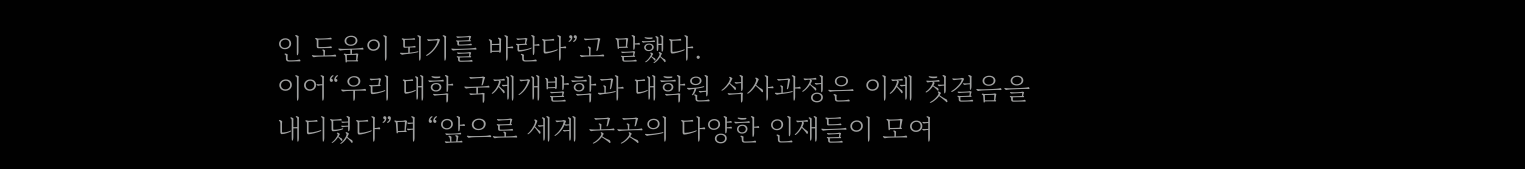인 도움이 되기를 바란다”고 말했다.
이어“우리 대학 국제개발학과 대학원 석사과정은 이제 첫걸음을 내디뎠다”며 “앞으로 세계 곳곳의 다양한 인재들이 모여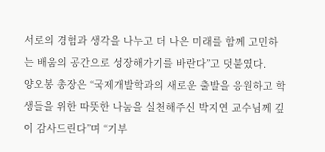서로의 경험과 생각을 나누고 더 나은 미래를 함께 고민하는 배움의 공간으로 성장해가기를 바란다”고 덧붙였다.
양오봉 총장은 “국제개발학과의 새로운 출발을 응원하고 학생들을 위한 따뜻한 나눔을 실천해주신 박지연 교수님께 깊이 감사드린다”며 “기부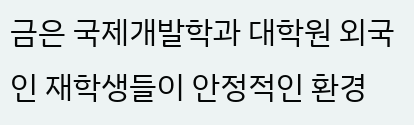금은 국제개발학과 대학원 외국인 재학생들이 안정적인 환경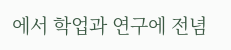에서 학업과 연구에 전념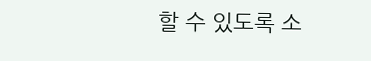할 수 있도록 소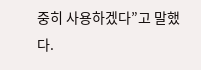중히 사용하겠다”고 말했다.